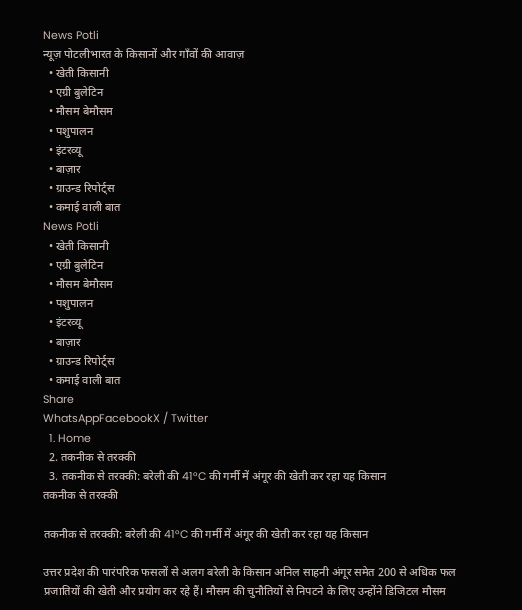News Potli
न्यूज़ पोटलीभारत के किसानों और गाँवों की आवाज़
  • खेती किसानी
  • एग्री बुलेटिन
  • मौसम बेमौसम
  • पशुपालन
  • इंटरव्यू
  • बाज़ार
  • ग्राउन्ड रिपोर्ट्स
  • कमाई वाली बात
News Potli
  • खेती किसानी
  • एग्री बुलेटिन
  • मौसम बेमौसम
  • पशुपालन
  • इंटरव्यू
  • बाज़ार
  • ग्राउन्ड रिपोर्ट्स
  • कमाई वाली बात
Share
WhatsAppFacebookX / Twitter
  1. Home
  2. तकनीक से तरक्की
  3. तकनीक से तरक्की: बरेली की 41°C की गर्मी में अंगूर की खेती कर रहा यह किसान
तकनीक से तरक्की

तकनीक से तरक्की: बरेली की 41°C की गर्मी में अंगूर की खेती कर रहा यह किसान

उत्तर प्रदेश की पारंपरिक फसलों से अलग बरेली के किसान अनिल साहनी अंगूर समेत 200 से अधिक फल प्रजातियों की खेती और प्रयोग कर रहे हैं। मौसम की चुनौतियों से निपटने के लिए उन्होंने डिजिटल मौसम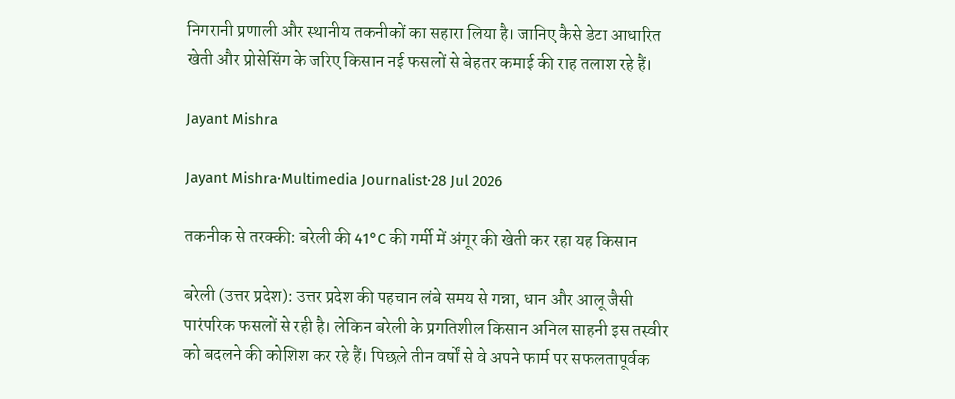निगरानी प्रणाली और स्थानीय तकनीकों का सहारा लिया है। जानिए कैसे डेटा आधारित खेती और प्रोसेसिंग के जरिए किसान नई फसलों से बेहतर कमाई की राह तलाश रहे हैं।

Jayant Mishra

Jayant Mishra·Multimedia Journalist·28 Jul 2026

तकनीक से तरक्की: बरेली की 41°C की गर्मी में अंगूर की खेती कर रहा यह किसान

बरेली (उत्तर प्रदेश): उत्तर प्रदेश की पहचान लंबे समय से गन्ना, धान और आलू जैसी पारंपरिक फसलों से रही है। लेकिन बरेली के प्रगतिशील किसान अनिल साहनी इस तस्वीर को बदलने की कोशिश कर रहे हैं। पिछले तीन वर्षों से वे अपने फार्म पर सफलतापूर्वक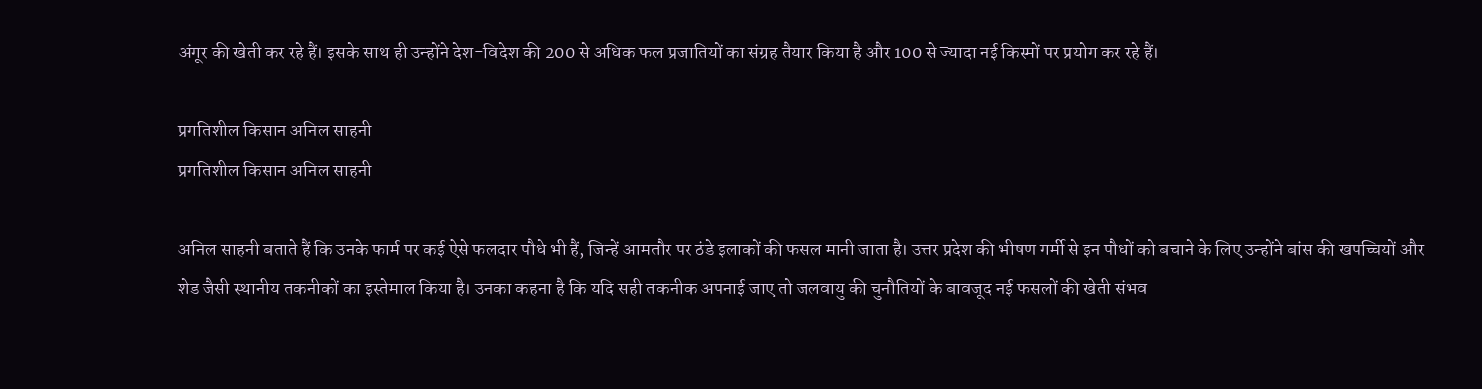अंगूर की खेती कर रहे हैं। इसके साथ ही उन्होंने देश-विदेश की 200 से अधिक फल प्रजातियों का संग्रह तैयार किया है और 100 से ज्यादा नई किस्मों पर प्रयोग कर रहे हैं।

प्रगतिशील किसान अनिल साहनी
प्रगतिशील किसान अनिल साहनी

अनिल साहनी बताते हैं कि उनके फार्म पर कई ऐसे फलदार पौधे भी हैं, जिन्हें आमतौर पर ठंडे इलाकों की फसल मानी जाता है। उत्तर प्रदेश की भीषण गर्मी से इन पौधों को बचाने के लिए उन्होंने बांस की खपच्चियों और शेड जैसी स्थानीय तकनीकों का इस्तेमाल किया है। उनका कहना है कि यदि सही तकनीक अपनाई जाए तो जलवायु की चुनौतियों के बावजूद नई फसलों की खेती संभव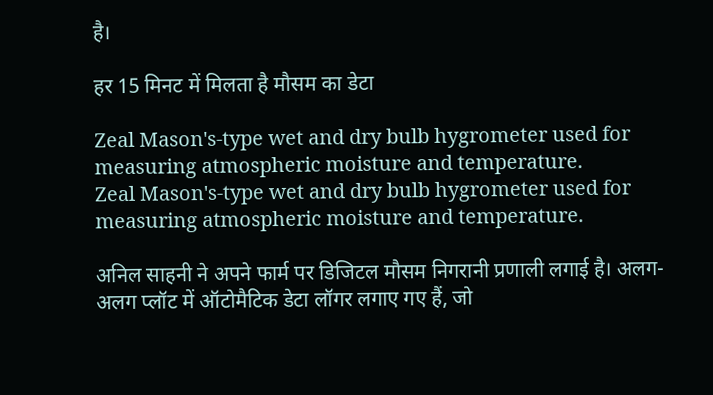है।

हर 15 मिनट में मिलता है मौसम का डेटा

Zeal Mason's-type wet and dry bulb hygrometer used for measuring atmospheric moisture and temperature.
Zeal Mason's-type wet and dry bulb hygrometer used for measuring atmospheric moisture and temperature.

अनिल साहनी ने अपने फार्म पर डिजिटल मौसम निगरानी प्रणाली लगाई है। अलग-अलग प्लॉट में ऑटोमैटिक डेटा लॉगर लगाए गए हैं, जो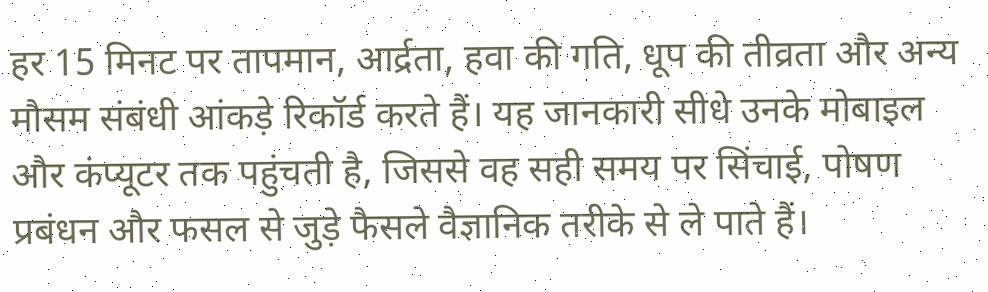हर 15 मिनट पर तापमान, आर्द्रता, हवा की गति, धूप की तीव्रता और अन्य मौसम संबंधी आंकड़े रिकॉर्ड करते हैं। यह जानकारी सीधे उनके मोबाइल और कंप्यूटर तक पहुंचती है, जिससे वह सही समय पर सिंचाई, पोषण प्रबंधन और फसल से जुड़े फैसले वैज्ञानिक तरीके से ले पाते हैं।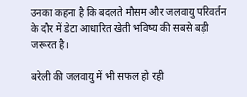उनका कहना है कि बदलते मौसम और जलवायु परिवर्तन के दौर में डेटा आधारित खेती भविष्य की सबसे बड़ी जरूरत है।

बरेली की जलवायु में भी सफल हो रही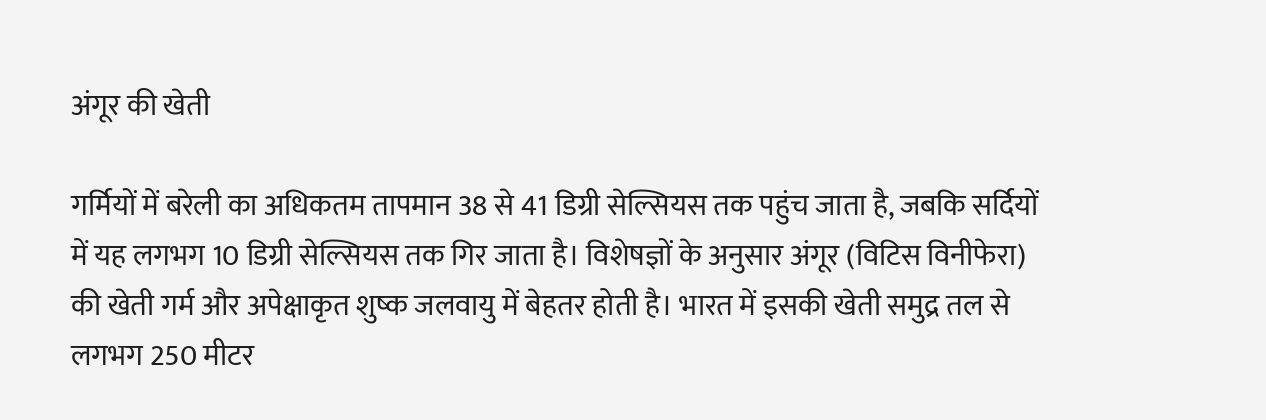अंगूर की खेती

गर्मियों में बरेली का अधिकतम तापमान 38 से 41 डिग्री सेल्सियस तक पहुंच जाता है, जबकि सर्दियों में यह लगभग 10 डिग्री सेल्सियस तक गिर जाता है। विशेषज्ञों के अनुसार अंगूर (विटिस विनीफेरा) की खेती गर्म और अपेक्षाकृत शुष्क जलवायु में बेहतर होती है। भारत में इसकी खेती समुद्र तल से लगभग 250 मीटर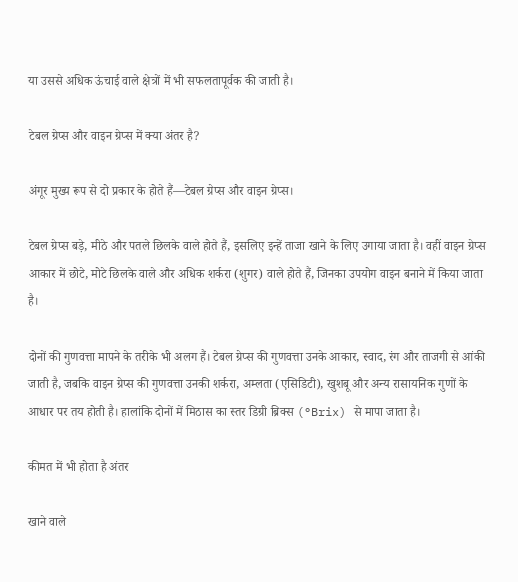या उससे अधिक ऊंचाई वाले क्षेत्रों में भी सफलतापूर्वक की जाती है।

टेबल ग्रेप्स और वाइन ग्रेप्स में क्या अंतर है?

अंगूर मुख्य रूप से दो प्रकार के होते हैं—टेबल ग्रेप्स और वाइन ग्रेप्स।

टेबल ग्रेप्स बड़े, मीठे और पतले छिलके वाले होते हैं, इसलिए इन्हें ताजा खाने के लिए उगाया जाता है। वहीं वाइन ग्रेप्स आकार में छोटे, मोटे छिलके वाले और अधिक शर्करा (शुगर) वाले होते हैं, जिनका उपयोग वाइन बनाने में किया जाता है।

दोनों की गुणवत्ता मापने के तरीके भी अलग हैं। टेबल ग्रेप्स की गुणवत्ता उनके आकार, स्वाद, रंग और ताजगी से आंकी जाती है, जबकि वाइन ग्रेप्स की गुणवत्ता उनकी शर्करा, अम्लता (एसिडिटी), खुशबू और अन्य रासायनिक गुणों के आधार पर तय होती है। हालांकि दोनों में मिठास का स्तर डिग्री ब्रिक्स (°Brix) से मापा जाता है।

कीमत में भी होता है अंतर

खाने वाले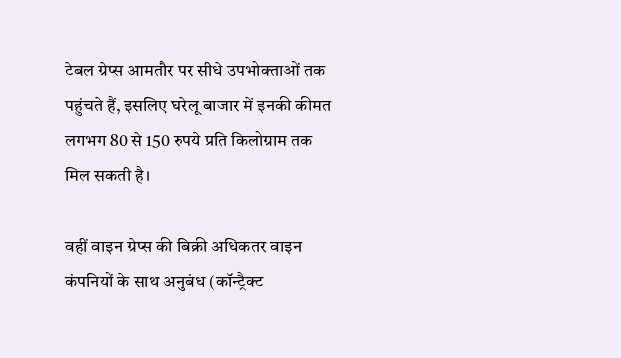टेबल ग्रेप्स आमतौर पर सीधे उपभोक्ताओं तक पहुंचते हैं, इसलिए घरेलू बाजार में इनकी कीमत लगभग 80 से 150 रुपये प्रति किलोग्राम तक मिल सकती है।

वहीं वाइन ग्रेप्स की बिक्री अधिकतर वाइन कंपनियों के साथ अनुबंध (कॉन्ट्रैक्ट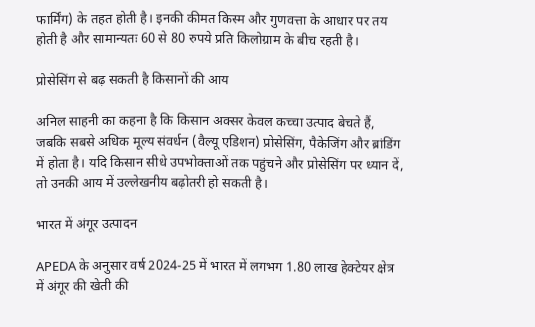फार्मिंग) के तहत होती है। इनकी कीमत किस्म और गुणवत्ता के आधार पर तय होती है और सामान्यतः 60 से 80 रुपये प्रति किलोग्राम के बीच रहती है।

प्रोसेसिंग से बढ़ सकती है किसानों की आय

अनिल साहनी का कहना है कि किसान अक्सर केवल कच्चा उत्पाद बेचते हैं, जबकि सबसे अधिक मूल्य संवर्धन (वैल्यू एडिशन) प्रोसेसिंग, पैकेजिंग और ब्रांडिंग में होता है। यदि किसान सीधे उपभोक्ताओं तक पहुंचने और प्रोसेसिंग पर ध्यान दें, तो उनकी आय में उल्लेखनीय बढ़ोतरी हो सकती है।

भारत में अंगूर उत्पादन

APEDA के अनुसार वर्ष 2024-25 में भारत में लगभग 1.80 लाख हेक्टेयर क्षेत्र में अंगूर की खेती की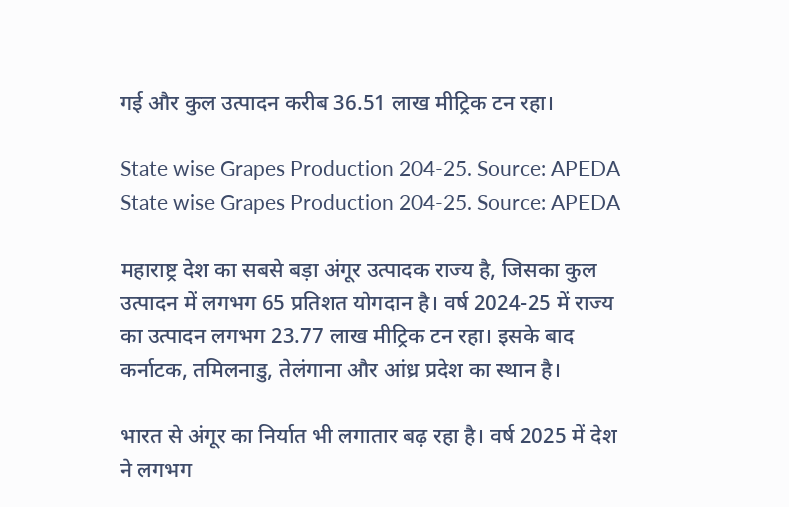गई और कुल उत्पादन करीब 36.51 लाख मीट्रिक टन रहा।

State wise Grapes Production 204-25. Source: APEDA
State wise Grapes Production 204-25. Source: APEDA

महाराष्ट्र देश का सबसे बड़ा अंगूर उत्पादक राज्य है, जिसका कुल उत्पादन में लगभग 65 प्रतिशत योगदान है। वर्ष 2024-25 में राज्य का उत्पादन लगभग 23.77 लाख मीट्रिक टन रहा। इसके बाद कर्नाटक, तमिलनाडु, तेलंगाना और आंध्र प्रदेश का स्थान है।

भारत से अंगूर का निर्यात भी लगातार बढ़ रहा है। वर्ष 2025 में देश ने लगभग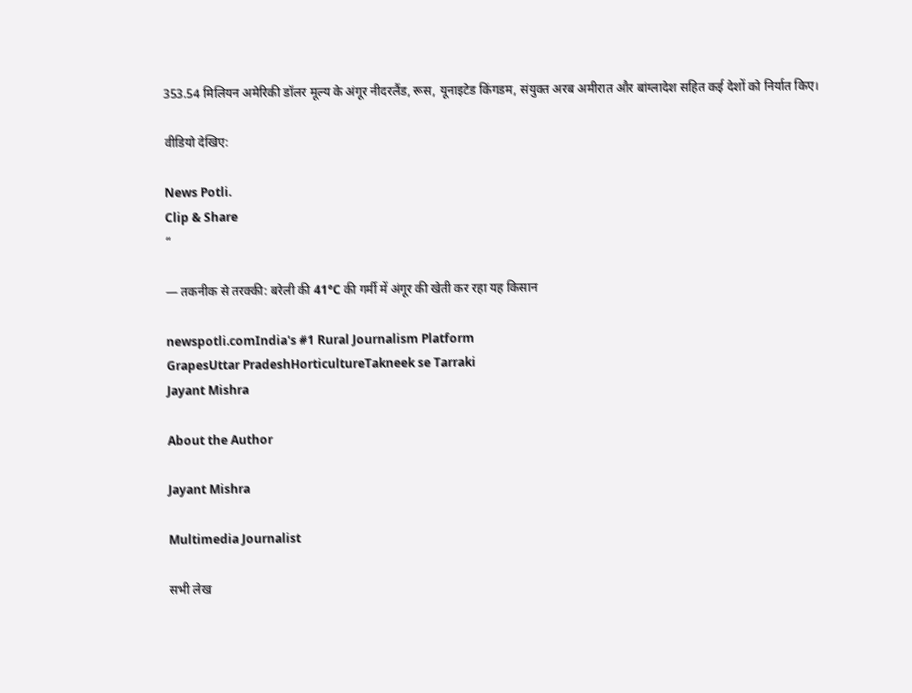353.54 मिलियन अमेरिकी डॉलर मूल्य के अंगूर नीदरलैंड, रूस, यूनाइटेड किंगडम, संयुक्त अरब अमीरात और बांग्लादेश सहित कई देशों को निर्यात किए।

वीडियो देखिए:

News Potli.
Clip & Share
“

— तकनीक से तरक्की: बरेली की 41°C की गर्मी में अंगूर की खेती कर रहा यह किसान

newspotli.comIndia's #1 Rural Journalism Platform
GrapesUttar PradeshHorticultureTakneek se Tarraki
Jayant Mishra

About the Author

Jayant Mishra

Multimedia Journalist

सभी लेख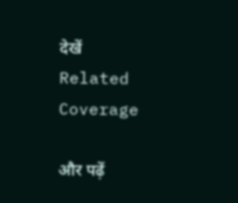देखें
Related Coverage

और पढ़ें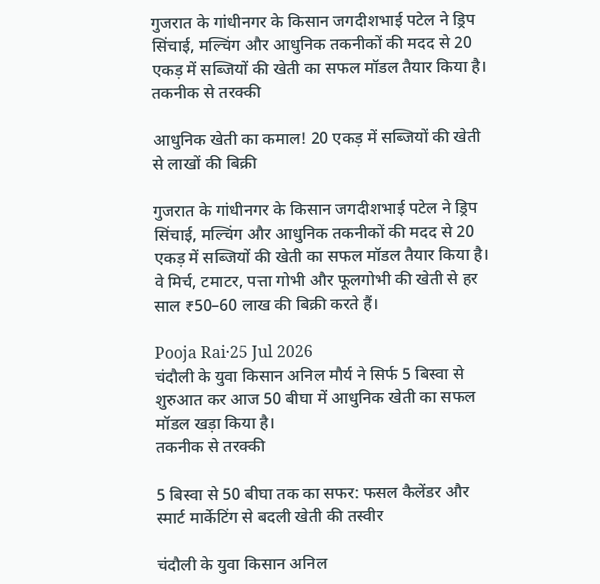गुजरात के गांधीनगर के किसान जगदीशभाई पटेल ने ड्रिप सिंचाई, मल्चिंग और आधुनिक तकनीकों की मदद से 20 एकड़ में सब्जियों की खेती का सफल मॉडल तैयार किया है।
तकनीक से तरक्की

आधुनिक खेती का कमाल! 20 एकड़ में सब्जियों की खेती से लाखों की बिक्री

गुजरात के गांधीनगर के किसान जगदीशभाई पटेल ने ड्रिप सिंचाई, मल्चिंग और आधुनिक तकनीकों की मदद से 20 एकड़ में सब्जियों की खेती का सफल मॉडल तैयार किया है। वे मिर्च, टमाटर, पत्ता गोभी और फूलगोभी की खेती से हर साल ₹50–60 लाख की बिक्री करते हैं।

Pooja Rai·25 Jul 2026
चंदौली के युवा किसान अनिल मौर्य ने सिर्फ 5 बिस्वा से शुरुआत कर आज 50 बीघा में आधुनिक खेती का सफल मॉडल खड़ा किया है।
तकनीक से तरक्की

5 बिस्वा से 50 बीघा तक का सफर: फसल कैलेंडर और स्मार्ट मार्केटिंग से बदली खेती की तस्वीर

चंदौली के युवा किसान अनिल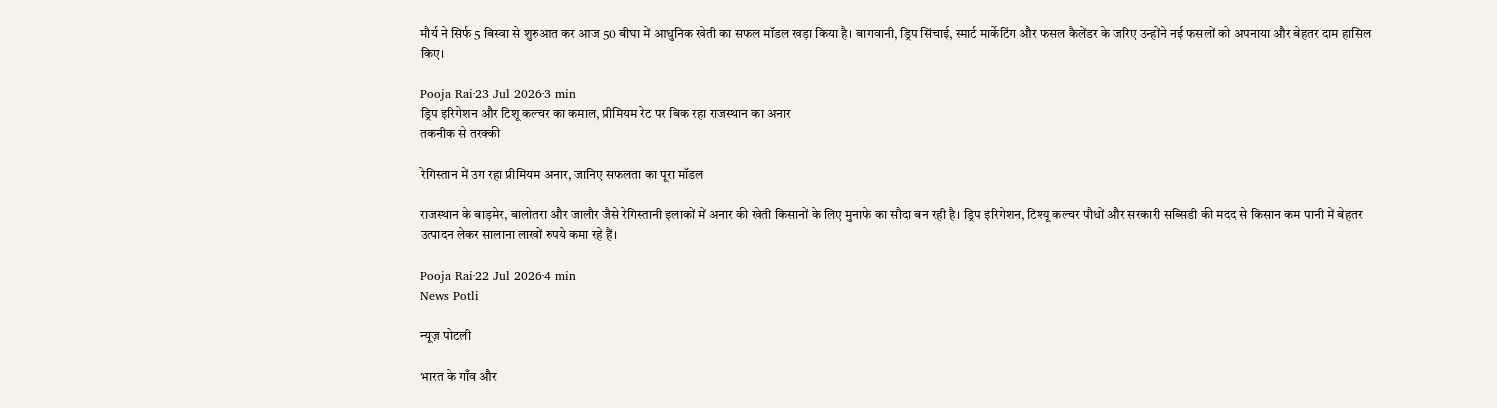मौर्य ने सिर्फ 5 बिस्वा से शुरुआत कर आज 50 बीघा में आधुनिक खेती का सफल मॉडल खड़ा किया है। बागवानी, ड्रिप सिंचाई, स्मार्ट मार्केटिंग और फसल कैलेंडर के जरिए उन्होंने नई फसलों को अपनाया और बेहतर दाम हासिल किए।

Pooja Rai·23 Jul 2026·3 min
ड्रिप इरिगेशन और टिशू कल्चर का कमाल, प्रीमियम रेट पर बिक रहा राजस्थान का अनार
तकनीक से तरक्की

रेगिस्तान में उग रहा प्रीमियम अनार, जानिए सफलता का पूरा मॉडल

राजस्थान के बाड़मेर, बालोतरा और जालौर जैसे रेगिस्तानी इलाकों में अनार की खेती किसानों के लिए मुनाफे का सौदा बन रही है। ड्रिप इरिगेशन, टिश्यू कल्चर पौधों और सरकारी सब्सिडी की मदद से किसान कम पानी में बेहतर उत्पादन लेकर सालाना लाखों रुपये कमा रहे हैं।

Pooja Rai·22 Jul 2026·4 min
News Potli

न्यूज़ पोटली

भारत के गाँव और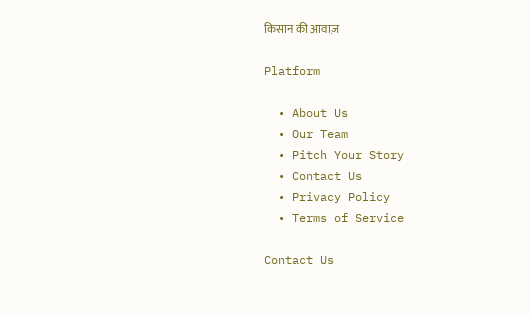किसान की आवाज़

Platform

  • About Us
  • Our Team
  • Pitch Your Story
  • Contact Us
  • Privacy Policy
  • Terms of Service

Contact Us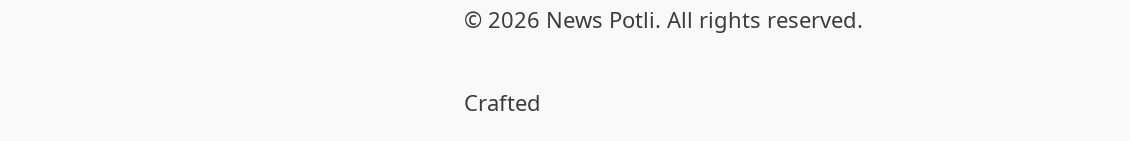© 2026 News Potli. All rights reserved.

Crafted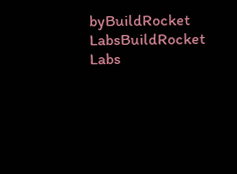byBuildRocket LabsBuildRocket Labs